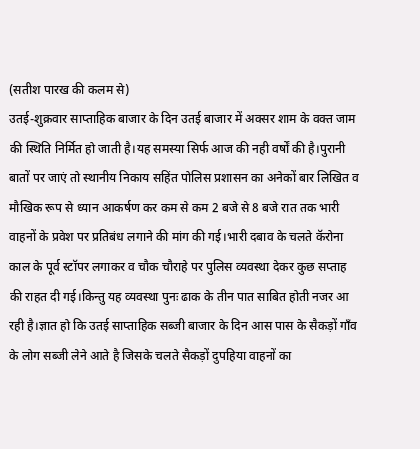(सतीश पारख की कलम से)
उतई-शुक्रवार साप्ताहिक बाजार के दिन उतई बाजार में अक्सर शाम के वक्त जाम की स्थिति निर्मित हो जाती है।यह समस्या सिर्फ आज की नही वर्षों की है।पुरानी बातों पर जाएं तो स्थानीय निकाय सहिंत पोलिस प्रशासन का अनेकों बार लिखित व मौखिक रूप से ध्यान आकर्षण कर कम से कम 2 बजे से 8 बजे रात तक भारी वाहनों के प्रवेश पर प्रतिबंध लगाने की मांग की गई।भारी दबाव के चलते कॅरोना काल के पूर्व स्टॉपर लगाकर व चौक चौराहे पर पुलिस व्यवस्था देकर कुछ सप्ताह की राहत दी गई।किन्तु यह व्यवस्था पुनः ढाक के तीन पात साबित होती नजर आ रही है।ज्ञात हो कि उतई साप्ताहिक सब्जी बाजार के दिन आस पास के सैकड़ों गाँव के लोग सब्जी लेने आते है जिसके चलते सैकड़ों दुपहिया वाहनों का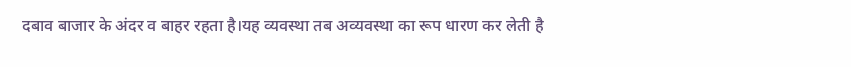दबाव बाजार के अंदर व बाहर रहता है।यह व्यवस्था तब अव्यवस्था का रूप धारण कर लेती है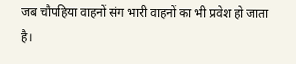जब चौपहिया वाहनों संग भारी वाहनों का भी प्रवेश हो जाता है।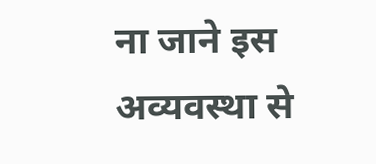ना जाने इस अव्यवस्था से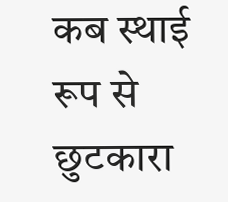कब स्थाई रूप से छुटकारा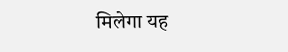मिलेगा यह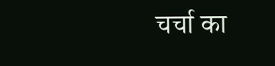चर्चा का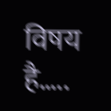विषय है…..